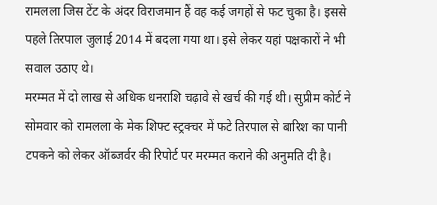रामलला जिस टेंट के अंदर विराजमान हैं वह कई जगहों से फट चुका है। इससे पहले तिरपाल जुलाई 2014 में बदला गया था। इसे लेकर यहां पक्षकारों ने भी सवाल उठाए थे।
मरम्मत में दो लाख से अधिक धनराशि चढ़ावे से खर्च की गई थी। सुप्रीम कोर्ट ने सोमवार को रामलला के मेक शिफ्ट स्ट्रक्चर में फटे तिरपाल से बारिश का पानी टपकने को लेकर ऑब्जर्वर की रिपोर्ट पर मरम्मत कराने की अनुमति दी है।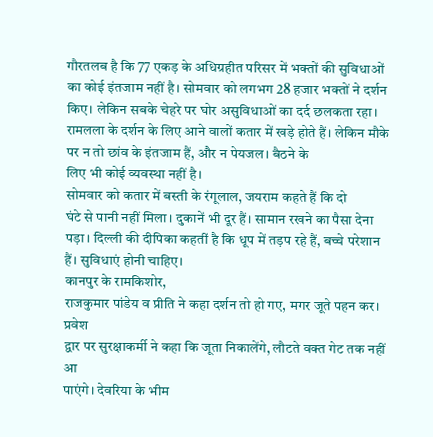गौरतलब है कि 77 एकड़ के अधिग्रहीत परिसर में भक्तों की सुविधाओं का कोई इंतजाम नहीं है। सोमवार को लगभग 28 हजार भक्तों ने दर्शन किए। लेकिन सबके चेहरे पर घोर असुविधाओं का दर्द छलकता रहा।
रामलला के दर्शन के लिए आने वालों कतार में खड़े होते हैं। लेकिन मौके पर न तो छांव के इंतजाम हैं, और न पेयजल। बैठने के
लिए भी कोई व्यवस्था नहीं है।
सोमवार को कतार में बस्ती के रंगूलाल, जयराम कहते हैं कि दो
घंटे से पानी नहीं मिला। दुकानें भी दूर हैं। सामान रखने का पैसा देना
पड़ा। दिल्ली की दीपिका कहतीं है कि धूप में तड़प रहे हैं, बच्चे परेशान
हैं। सुविधाएं होनी चाहिए।
कानपुर के रामकिशोर,
राजकुमार पांडेय व प्रीति ने कहा दर्शन तो हो गए, मगर जूते पहन कर। प्रवेश
द्वार पर सुरक्षाकर्मी ने कहा कि जूता निकालेंगे, लौटते वक्त गेट तक नहीं आ
पाएंगे। देवरिया के भीम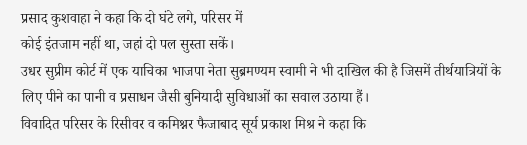प्रसाद कुशवाहा ने कहा कि दो घंटे लगे, परिसर में
कोई इंतजाम नहीं था, जहां दो पल सुस्ता सकें।
उधर सुप्रीम कोर्ट में एक याचिका भाजपा नेता सुब्रमण्यम स्वामी ने भी दाखिल की है जिसमें तीर्थयात्रियों के लिए पीने का पानी व प्रसाधन जैसी बुनियादी सुविधाओं का सवाल उठाया हैं।
विवादित परिसर के रिसीवर व कमिश्नर फैजाबाद सूर्य प्रकाश मिश्र ने कहा कि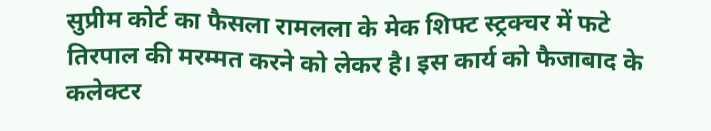सुप्रीम कोर्ट का फैसला रामलला के मेक शिफ्ट स्ट्रक्चर में फटे तिरपाल की मरम्मत करने को लेकर है। इस कार्य को फैजाबाद के कलेक्टर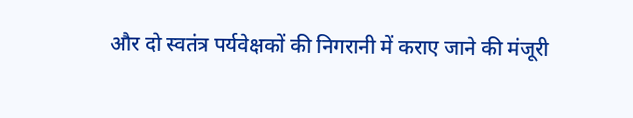और दो स्वतंत्र पर्यवेक्षकों की निगरानी में कराए जाने की मंजूरी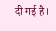दी गई है।